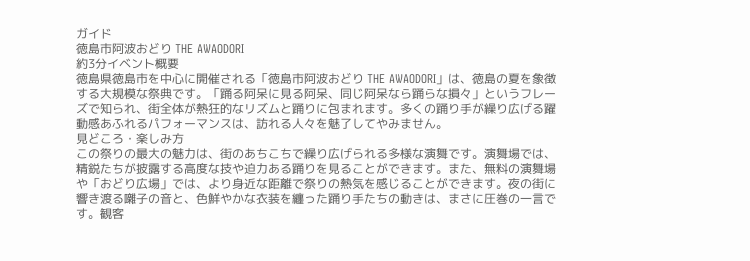ガイド
徳島市阿波おどり THE AWAODORI
約3分イベント概要
徳島県徳島市を中心に開催される「徳島市阿波おどり THE AWAODORI」は、徳島の夏を象徴する大規模な祭典です。「踊る阿呆に見る阿呆、同じ阿呆なら踊らな損々」というフレーズで知られ、街全体が熱狂的なリズムと踊りに包まれます。多くの踊り手が繰り広げる躍動感あふれるパフォーマンスは、訪れる人々を魅了してやみません。
見どころ・楽しみ方
この祭りの最大の魅力は、街のあちこちで繰り広げられる多様な演舞です。演舞場では、精鋭たちが披露する高度な技や迫力ある踊りを見ることができます。また、無料の演舞場や「おどり広場」では、より身近な距離で祭りの熱気を感じることができます。夜の街に響き渡る囃子の音と、色鮮やかな衣装を纏った踊り手たちの動きは、まさに圧巻の一言です。観客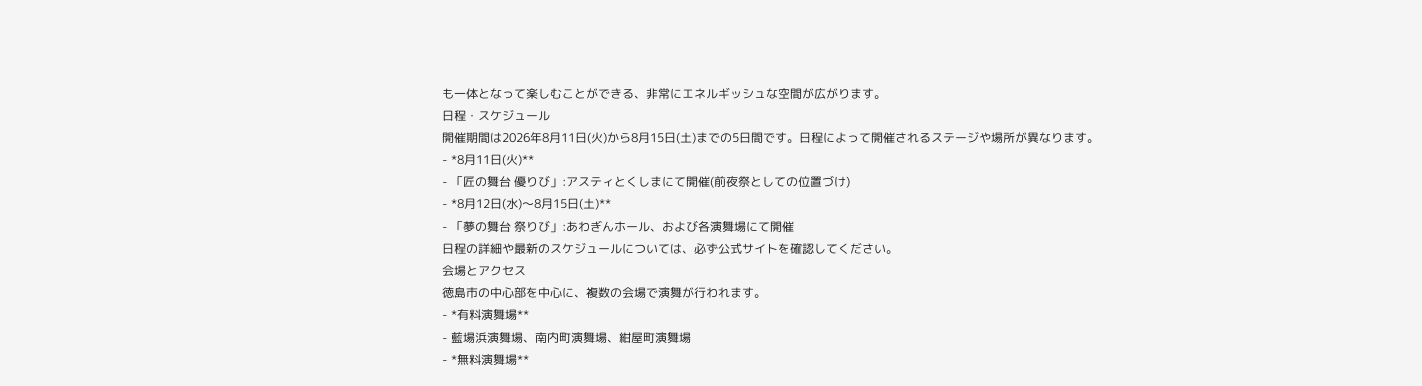も一体となって楽しむことができる、非常にエネルギッシュな空間が広がります。
日程・スケジュール
開催期間は2026年8月11日(火)から8月15日(土)までの5日間です。日程によって開催されるステージや場所が異なります。
- *8月11日(火)**
- 「匠の舞台 優りび」:アスティとくしまにて開催(前夜祭としての位置づけ)
- *8月12日(水)〜8月15日(土)**
- 「夢の舞台 祭りび」:あわぎんホール、および各演舞場にて開催
日程の詳細や最新のスケジュールについては、必ず公式サイトを確認してください。
会場とアクセス
徳島市の中心部を中心に、複数の会場で演舞が行われます。
- *有料演舞場**
- 藍場浜演舞場、南内町演舞場、紺屋町演舞場
- *無料演舞場**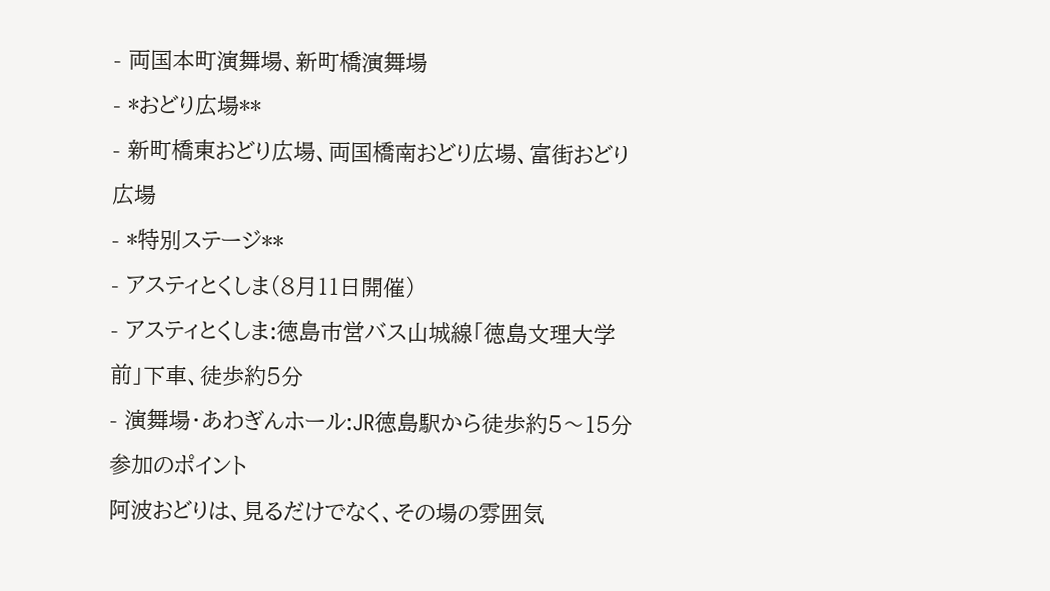- 両国本町演舞場、新町橋演舞場
- *おどり広場**
- 新町橋東おどり広場、両国橋南おどり広場、富街おどり広場
- *特別ステージ**
- アスティとくしま(8月11日開催)
- アスティとくしま:徳島市営バス山城線「徳島文理大学前」下車、徒歩約5分
- 演舞場・あわぎんホール:JR徳島駅から徒歩約5〜15分
参加のポイント
阿波おどりは、見るだけでなく、その場の雰囲気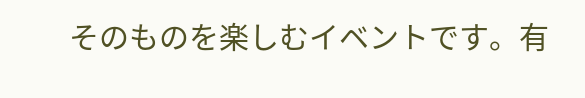そのものを楽しむイベントです。有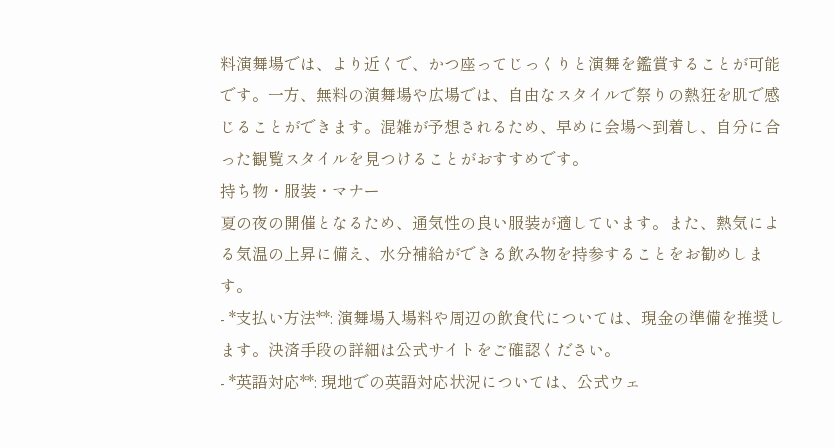料演舞場では、より近くで、かつ座ってじっくりと演舞を鑑賞することが可能です。一方、無料の演舞場や広場では、自由なスタイルで祭りの熱狂を肌で感じることができます。混雑が予想されるため、早めに会場へ到着し、自分に合った観覧スタイルを見つけることがおすすめです。
持ち物・服装・マナー
夏の夜の開催となるため、通気性の良い服装が適しています。また、熱気による気温の上昇に備え、水分補給ができる飲み物を持参することをお勧めします。
- *支払い方法**: 演舞場入場料や周辺の飲食代については、現金の準備を推奨します。決済手段の詳細は公式サイトをご確認ください。
- *英語対応**: 現地での英語対応状況については、公式ウェ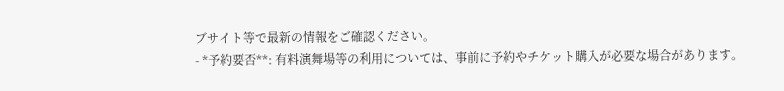ブサイト等で最新の情報をご確認ください。
- *予約要否**: 有料演舞場等の利用については、事前に予約やチケット購入が必要な場合があります。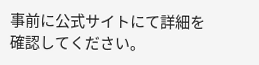事前に公式サイトにて詳細を確認してください。